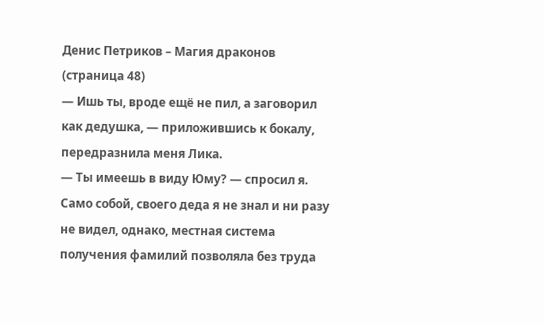Денис Петриков – Магия драконов (страница 48)
— Ишь ты, вроде ещё не пил, а заговорил как дедушка, — приложившись к бокалу, передразнила меня Лика.
— Ты имеешь в виду Юму? — спросил я.
Само собой, своего деда я не знал и ни разу не видел, однако, местная система получения фамилий позволяла без труда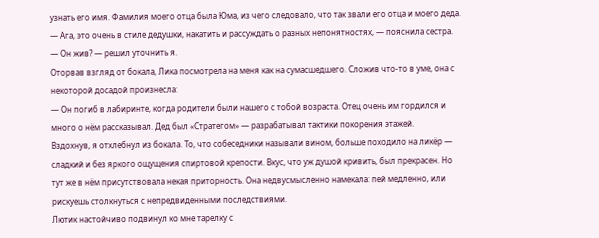узнать его имя. Фамилия моего отца была Юма, из чего следовало, что так звали его отца и моего деда.
— Ага, это очень в стиле дедушки, накатить и рассуждать о разных непонятностях, — пояснила сестра.
— Он жив? — решил уточнить я.
Оторвав взгляд от бокала, Лика посмотрела на меня как на сумасшедшего. Сложив что-то в уме, она с некоторой досадой произнесла:
— Он погиб в лабиринте, когда родители были нашего с тобой возраста. Отец очень им гордился и много о нём рассказывал. Дед был «Стратегом» — разрабатывал тактики покорения этажей.
Вздохнув, я отхлебнул из бокала. То, что собеседники называли вином, больше походило на ликёр — сладкий и без яркого ощущения спиртовой крепости. Вкус, что уж душой кривить, был прекрасен. Но тут же в нём присутствовала некая приторность. Она недвусмысленно намекала: пей медленно, или рискуешь столкнуться с непредвиденными последствиями.
Лютик настойчиво подвинул ко мне тарелку с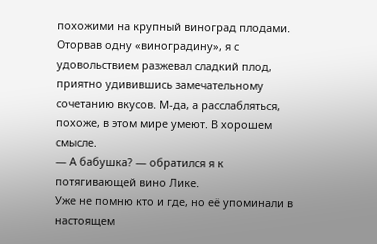похожими на крупный виноград плодами. Оторвав одну «виноградину», я с удовольствием разжевал сладкий плод, приятно удивившись замечательному сочетанию вкусов. М-да, а расслабляться, похоже, в этом мире умеют. В хорошем смысле.
— А бабушка? — обратился я к потягивающей вино Лике.
Уже не помню кто и где, но её упоминали в настоящем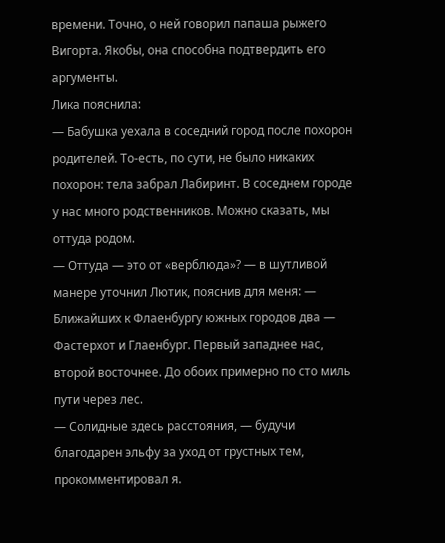времени. Точно, о ней говорил папаша рыжего Вигорта. Якобы, она способна подтвердить его аргументы.
Лика пояснила:
— Бабушка уехала в соседний город после похорон родителей. То-есть, по сути, не было никаких похорон: тела забрал Лабиринт. В соседнем городе у нас много родственников. Можно сказать, мы оттуда родом.
— Оттуда — это от «верблюда»? — в шутливой манере уточнил Лютик, пояснив для меня: — Ближайших к Флаенбургу южных городов два — Фастерхот и Глаенбург. Первый западнее нас, второй восточнее. До обоих примерно по сто миль пути через лес.
— Солидные здесь расстояния, — будучи благодарен эльфу за уход от грустных тем, прокомментировал я.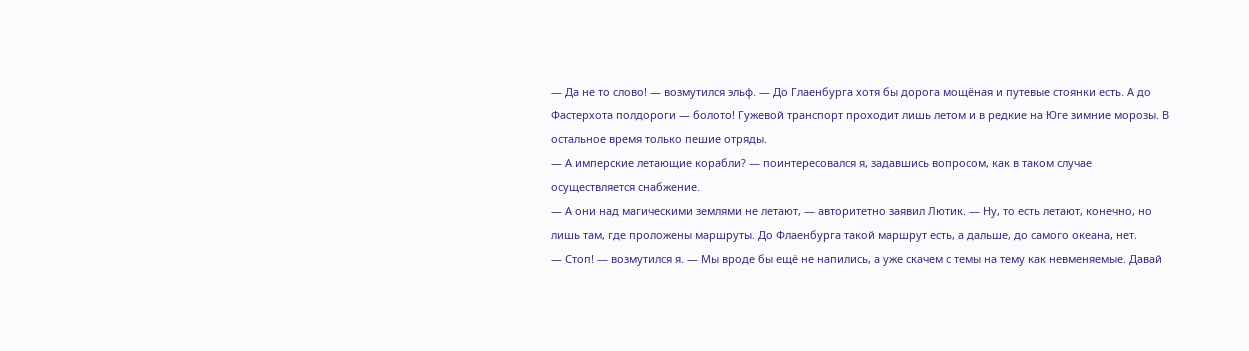— Да не то слово! — возмутился эльф. — До Глаенбурга хотя бы дорога мощёная и путевые стоянки есть. А до Фастерхота полдороги — болото! Гужевой транспорт проходит лишь летом и в редкие на Юге зимние морозы. В остальное время только пешие отряды.
— А имперские летающие корабли? — поинтересовался я, задавшись вопросом, как в таком случае осуществляется снабжение.
— А они над магическими землями не летают, — авторитетно заявил Лютик. — Ну, то есть летают, конечно, но лишь там, где проложены маршруты. До Флаенбурга такой маршрут есть, а дальше, до самого океана, нет.
— Стоп! — возмутился я. — Мы вроде бы ещё не напились, а уже скачем с темы на тему как невменяемые. Давай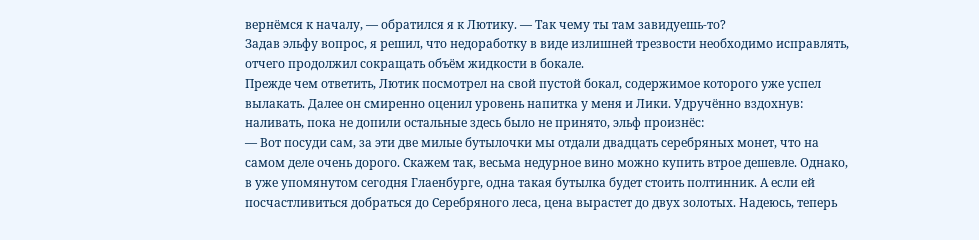вернёмся к началу, — обратился я к Лютику. — Так чему ты там завидуешь-то?
Задав эльфу вопрос, я решил, что недоработку в виде излишней трезвости необходимо исправлять, отчего продолжил сокращать объём жидкости в бокале.
Прежде чем ответить, Лютик посмотрел на свой пустой бокал, содержимое которого уже успел вылакать. Далее он смиренно оценил уровень напитка у меня и Лики. Удручённо вздохнув: наливать, пока не допили остальные здесь было не принято, эльф произнёс:
— Вот посуди сам, за эти две милые бутылочки мы отдали двадцать серебряных монет, что на самом деле очень дорого. Скажем так, весьма недурное вино можно купить втрое дешевле. Однако, в уже упомянутом сегодня Глаенбурге, одна такая бутылка будет стоить полтинник. А если ей посчастливиться добраться до Серебряного леса, цена вырастет до двух золотых. Надеюсь, теперь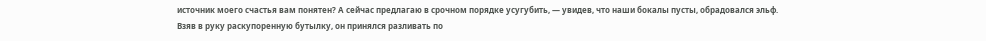источник моего счастья вам понятен? А сейчас предлагаю в срочном порядке усугубить, — увидев, что наши бокалы пусты, обрадовался эльф.
Взяв в руку раскупоренную бутылку, он принялся разливать по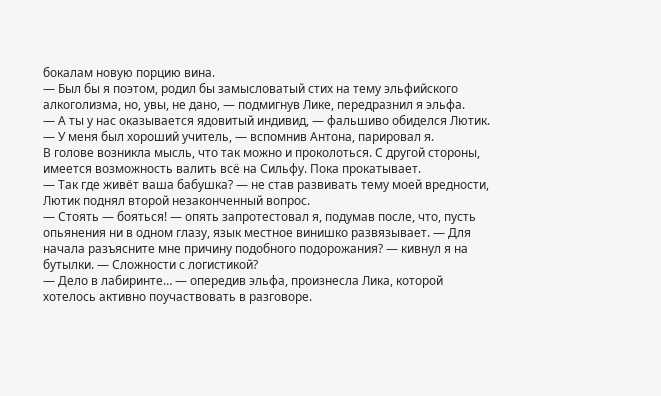бокалам новую порцию вина.
— Был бы я поэтом, родил бы замысловатый стих на тему эльфийского алкоголизма, но, увы, не дано, — подмигнув Лике, передразнил я эльфа.
— А ты у нас оказывается ядовитый индивид, — фальшиво обиделся Лютик.
— У меня был хороший учитель, — вспомнив Антона, парировал я.
В голове возникла мысль, что так можно и проколоться. С другой стороны, имеется возможность валить всё на Сильфу. Пока прокатывает.
— Так где живёт ваша бабушка? — не став развивать тему моей вредности, Лютик поднял второй незаконченный вопрос.
— Стоять — бояться! — опять запротестовал я, подумав после, что, пусть опьянения ни в одном глазу, язык местное винишко развязывает. — Для начала разъясните мне причину подобного подорожания? — кивнул я на бутылки. — Сложности с логистикой?
— Дело в лабиринте… — опередив эльфа, произнесла Лика, которой хотелось активно поучаствовать в разговоре.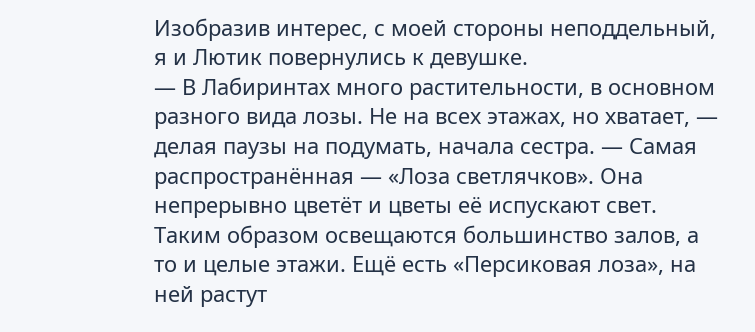Изобразив интерес, с моей стороны неподдельный, я и Лютик повернулись к девушке.
— В Лабиринтах много растительности, в основном разного вида лозы. Не на всех этажах, но хватает, — делая паузы на подумать, начала сестра. — Самая распространённая — «Лоза светлячков». Она непрерывно цветёт и цветы её испускают свет. Таким образом освещаются большинство залов, а то и целые этажи. Ещё есть «Персиковая лоза», на ней растут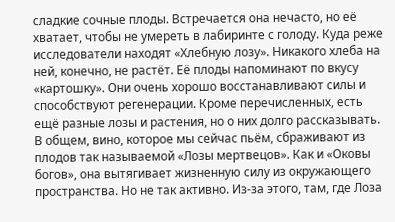сладкие сочные плоды. Встречается она нечасто, но её хватает, чтобы не умереть в лабиринте с голоду. Куда реже исследователи находят «Хлебную лозу». Никакого хлеба на ней, конечно, не растёт. Её плоды напоминают по вкусу «картошку». Они очень хорошо восстанавливают силы и способствуют регенерации. Кроме перечисленных, есть ещё разные лозы и растения, но о них долго рассказывать. В общем, вино, которое мы сейчас пьём, сбраживают из плодов так называемой «Лозы мертвецов». Как и «Оковы богов», она вытягивает жизненную силу из окружающего пространства. Но не так активно. Из-за этого, там, где Лоза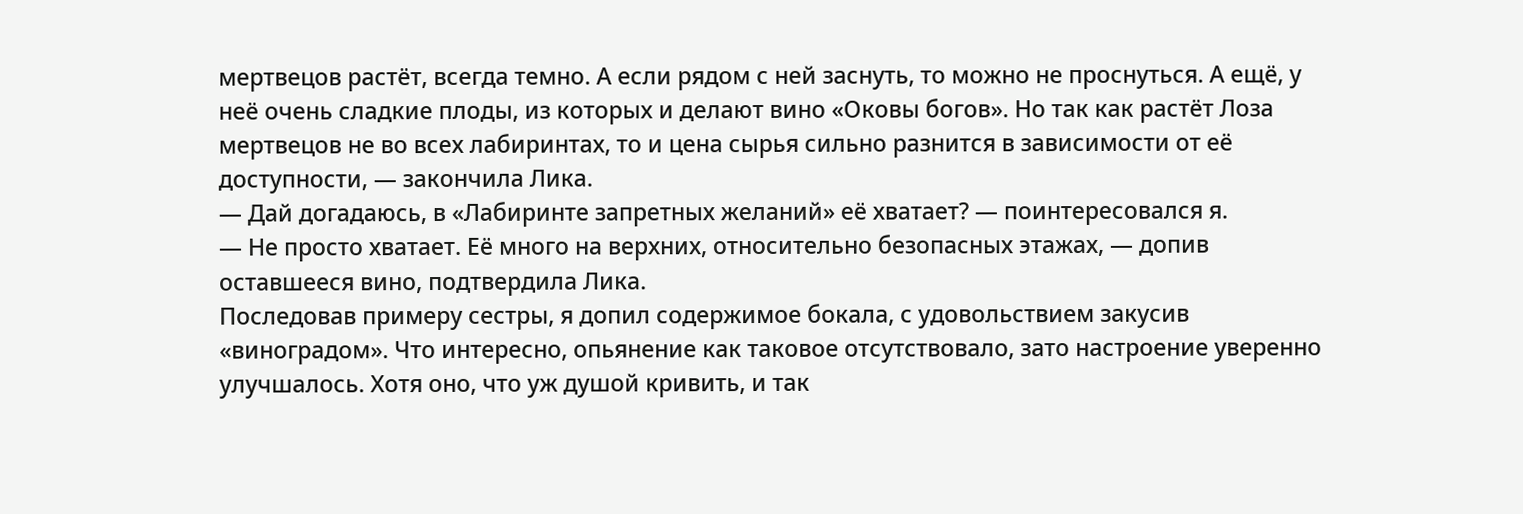мертвецов растёт, всегда темно. А если рядом с ней заснуть, то можно не проснуться. А ещё, у неё очень сладкие плоды, из которых и делают вино «Оковы богов». Но так как растёт Лоза мертвецов не во всех лабиринтах, то и цена сырья сильно разнится в зависимости от её доступности, — закончила Лика.
— Дай догадаюсь, в «Лабиринте запретных желаний» её хватает? — поинтересовался я.
— Не просто хватает. Её много на верхних, относительно безопасных этажах, — допив оставшееся вино, подтвердила Лика.
Последовав примеру сестры, я допил содержимое бокала, с удовольствием закусив «виноградом». Что интересно, опьянение как таковое отсутствовало, зато настроение уверенно улучшалось. Хотя оно, что уж душой кривить, и так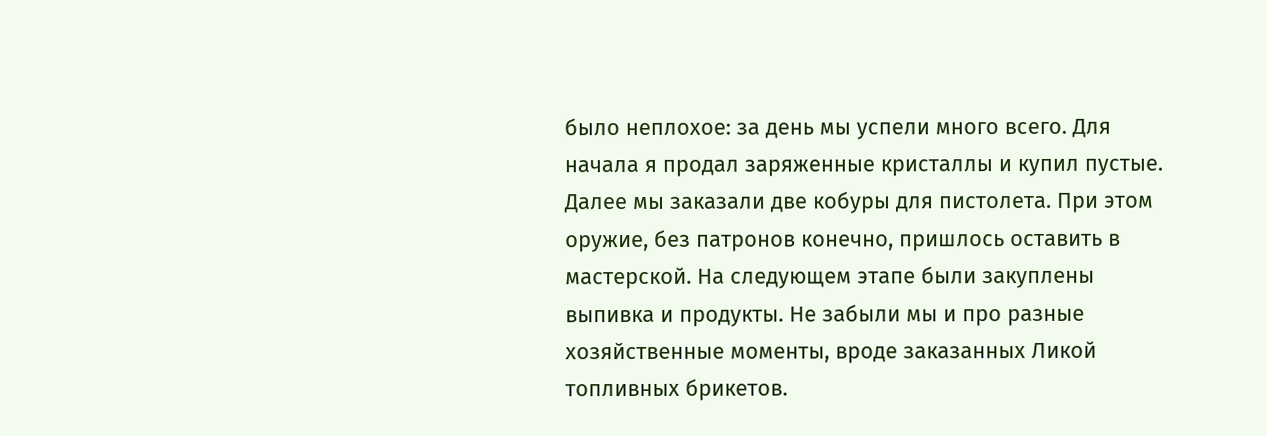было неплохое: за день мы успели много всего. Для начала я продал заряженные кристаллы и купил пустые. Далее мы заказали две кобуры для пистолета. При этом оружие, без патронов конечно, пришлось оставить в мастерской. На следующем этапе были закуплены выпивка и продукты. Не забыли мы и про разные хозяйственные моменты, вроде заказанных Ликой топливных брикетов.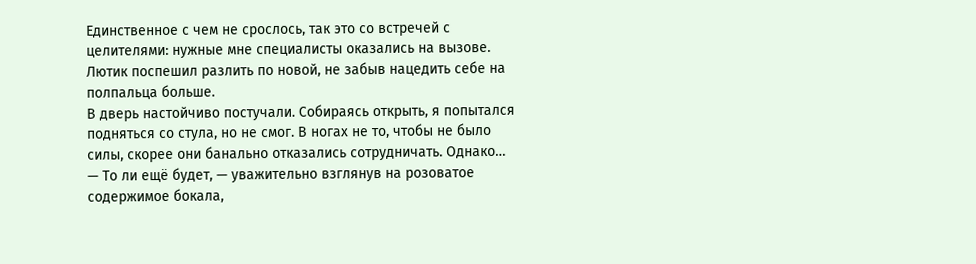Единственное с чем не срослось, так это со встречей с целителями: нужные мне специалисты оказались на вызове.
Лютик поспешил разлить по новой, не забыв нацедить себе на полпальца больше.
В дверь настойчиво постучали. Собираясь открыть, я попытался подняться со стула, но не смог. В ногах не то, чтобы не было силы, скорее они банально отказались сотрудничать. Однако…
— То ли ещё будет, — уважительно взглянув на розоватое содержимое бокала,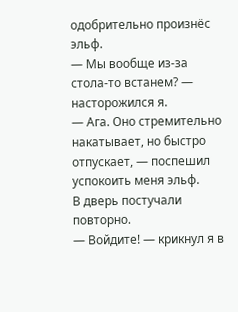одобрительно произнёс эльф.
— Мы вообще из-за стола-то встанем? — насторожился я.
— Ага. Оно стремительно накатывает, но быстро отпускает, — поспешил успокоить меня эльф.
В дверь постучали повторно.
— Войдите! — крикнул я в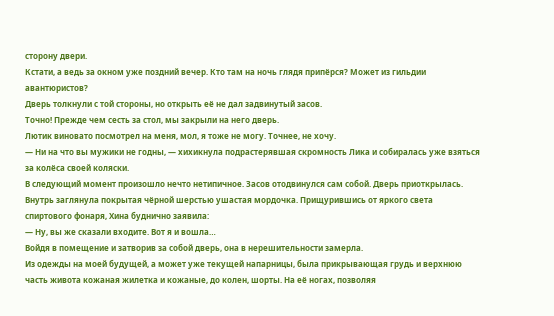сторону двери.
Кстати, а ведь за окном уже поздний вечер. Кто там на ночь глядя припёрся? Может из гильдии авантюристов?
Дверь толкнули с той стороны, но открыть её не дал задвинутый засов.
Точно! Прежде чем сесть за стол, мы закрыли на него дверь.
Лютик виновато посмотрел на меня, мол, я тоже не могу. Точнее, не хочу.
— Ни на что вы мужики не годны, — хихикнула подрастерявшая скромность Лика и собиралась уже взяться за колёса своей коляски.
В следующий момент произошло нечто нетипичное. Засов отодвинулся сам собой. Дверь приоткрылась. Внутрь заглянула покрытая чёрной шерстью ушастая мордочка. Прищурившись от яркого света спиртового фонаря, Хина буднично заявила:
— Ну, вы же сказали входите. Вот я и вошла…
Войдя в помещение и затворив за собой дверь, она в нерешительности замерла.
Из одежды на моей будущей, а может уже текущей напарницы, была прикрывающая грудь и верхнюю часть живота кожаная жилетка и кожаные, до колен, шорты. На её ногах, позволяя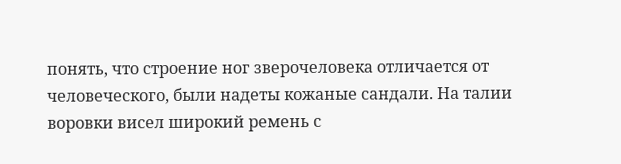понять, что строение ног зверочеловека отличается от человеческого, были надеты кожаные сандали. На талии воровки висел широкий ремень с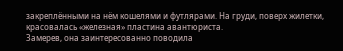закреплёнными на нём кошелями и футлярами. На груди, поверх жилетки, красовалась «железная» пластина авантюриста.
Замерев, она заинтересованно поводила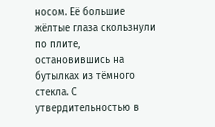носом. Её большие жёлтые глаза скользнули по плите, остановившись на бутылках из тёмного стекла. С утвердительностью в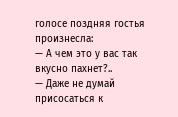голосе поздняя гостья произнесла:
— А чем это у вас так вкусно пахнет?..
— Даже не думай присосаться к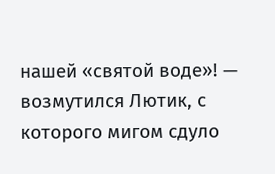нашей «святой воде»! — возмутился Лютик, с которого мигом сдуло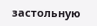застольную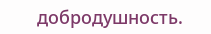добродушность.